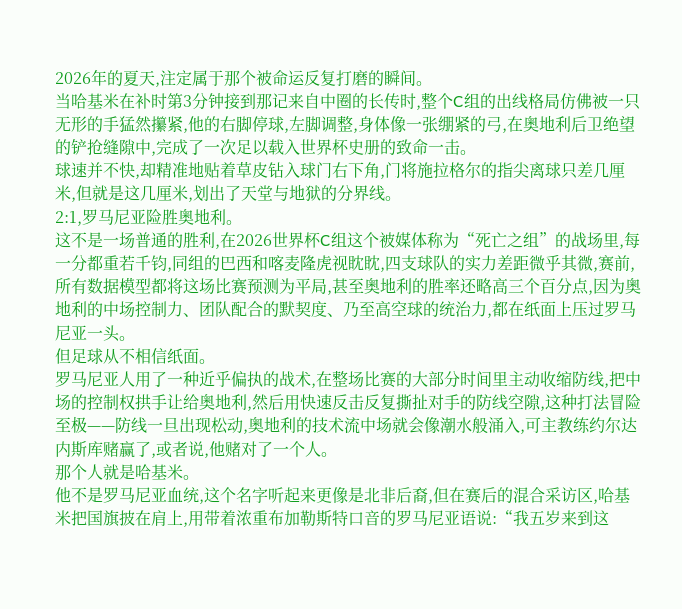2026年的夏天,注定属于那个被命运反复打磨的瞬间。
当哈基米在补时第3分钟接到那记来自中圈的长传时,整个C组的出线格局仿佛被一只无形的手猛然攥紧,他的右脚停球,左脚调整,身体像一张绷紧的弓,在奥地利后卫绝望的铲抢缝隙中,完成了一次足以载入世界杯史册的致命一击。
球速并不快,却精准地贴着草皮钻入球门右下角,门将施拉格尔的指尖离球只差几厘米,但就是这几厘米,划出了天堂与地狱的分界线。
2:1,罗马尼亚险胜奥地利。
这不是一场普通的胜利,在2026世界杯C组这个被媒体称为“死亡之组”的战场里,每一分都重若千钧,同组的巴西和喀麦隆虎视眈眈,四支球队的实力差距微乎其微,赛前,所有数据模型都将这场比赛预测为平局,甚至奥地利的胜率还略高三个百分点,因为奥地利的中场控制力、团队配合的默契度、乃至高空球的统治力,都在纸面上压过罗马尼亚一头。
但足球从不相信纸面。
罗马尼亚人用了一种近乎偏执的战术,在整场比赛的大部分时间里主动收缩防线,把中场的控制权拱手让给奥地利,然后用快速反击反复撕扯对手的防线空隙,这种打法冒险至极——防线一旦出现松动,奥地利的技术流中场就会像潮水般涌入,可主教练约尔达内斯库赌赢了,或者说,他赌对了一个人。
那个人就是哈基米。
他不是罗马尼亚血统,这个名字听起来更像是北非后裔,但在赛后的混合采访区,哈基米把国旗披在肩上,用带着浓重布加勒斯特口音的罗马尼亚语说:“我五岁来到这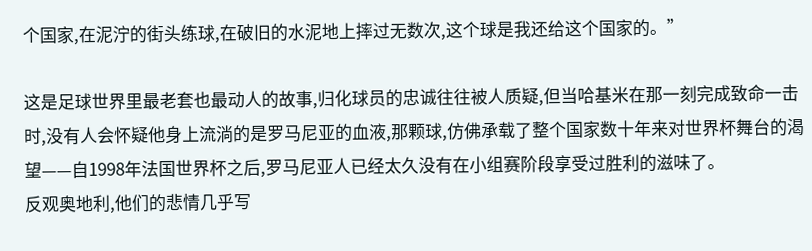个国家,在泥泞的街头练球,在破旧的水泥地上摔过无数次,这个球是我还给这个国家的。”

这是足球世界里最老套也最动人的故事,归化球员的忠诚往往被人质疑,但当哈基米在那一刻完成致命一击时,没有人会怀疑他身上流淌的是罗马尼亚的血液,那颗球,仿佛承载了整个国家数十年来对世界杯舞台的渴望——自1998年法国世界杯之后,罗马尼亚人已经太久没有在小组赛阶段享受过胜利的滋味了。
反观奥地利,他们的悲情几乎写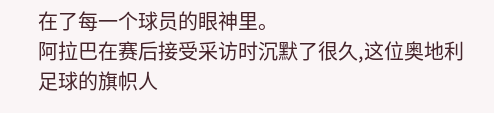在了每一个球员的眼神里。
阿拉巴在赛后接受采访时沉默了很久,这位奥地利足球的旗帜人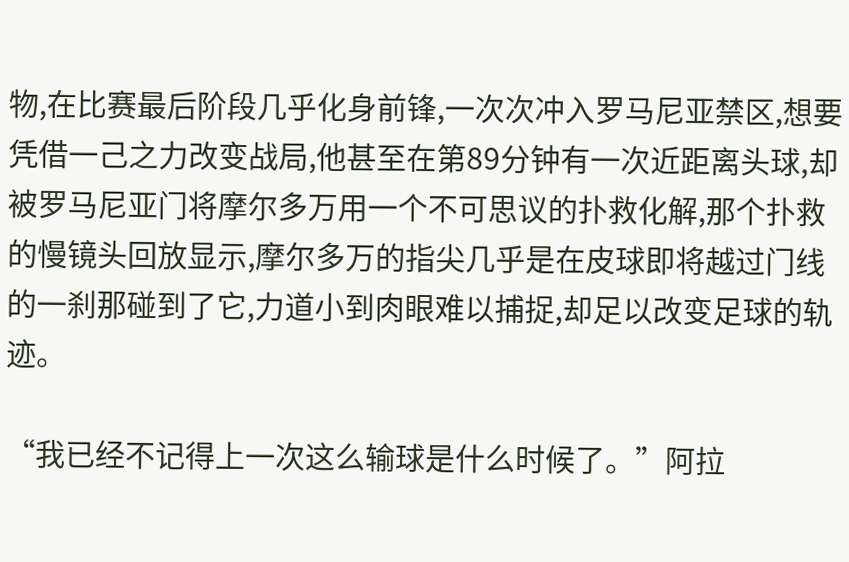物,在比赛最后阶段几乎化身前锋,一次次冲入罗马尼亚禁区,想要凭借一己之力改变战局,他甚至在第89分钟有一次近距离头球,却被罗马尼亚门将摩尔多万用一个不可思议的扑救化解,那个扑救的慢镜头回放显示,摩尔多万的指尖几乎是在皮球即将越过门线的一刹那碰到了它,力道小到肉眼难以捕捉,却足以改变足球的轨迹。

“我已经不记得上一次这么输球是什么时候了。”阿拉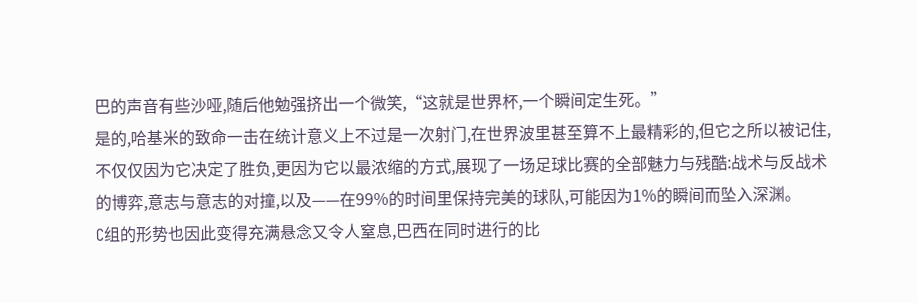巴的声音有些沙哑,随后他勉强挤出一个微笑,“这就是世界杯,一个瞬间定生死。”
是的,哈基米的致命一击在统计意义上不过是一次射门,在世界波里甚至算不上最精彩的,但它之所以被记住,不仅仅因为它决定了胜负,更因为它以最浓缩的方式,展现了一场足球比赛的全部魅力与残酷:战术与反战术的博弈,意志与意志的对撞,以及——在99%的时间里保持完美的球队,可能因为1%的瞬间而坠入深渊。
C组的形势也因此变得充满悬念又令人窒息,巴西在同时进行的比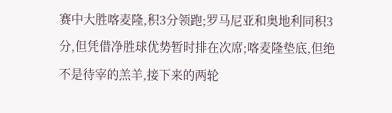赛中大胜喀麦隆,积3分领跑;罗马尼亚和奥地利同积3分,但凭借净胜球优势暂时排在次席;喀麦隆垫底,但绝不是待宰的羔羊,接下来的两轮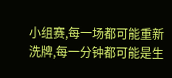小组赛,每一场都可能重新洗牌,每一分钟都可能是生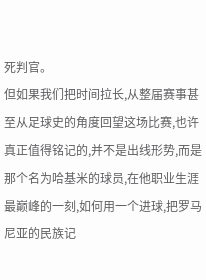死判官。
但如果我们把时间拉长,从整届赛事甚至从足球史的角度回望这场比赛,也许真正值得铭记的,并不是出线形势,而是那个名为哈基米的球员,在他职业生涯最巅峰的一刻,如何用一个进球,把罗马尼亚的民族记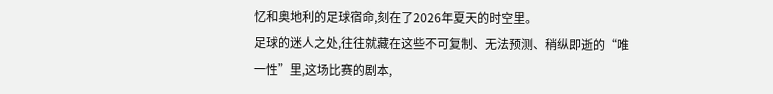忆和奥地利的足球宿命,刻在了2026年夏天的时空里。
足球的迷人之处,往往就藏在这些不可复制、无法预测、稍纵即逝的“唯一性”里,这场比赛的剧本,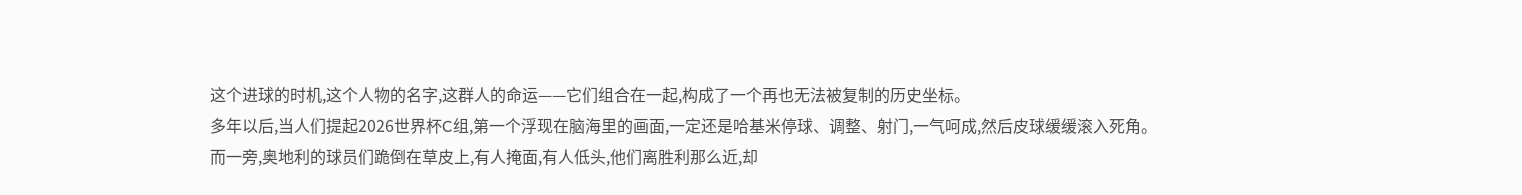这个进球的时机,这个人物的名字,这群人的命运——它们组合在一起,构成了一个再也无法被复制的历史坐标。
多年以后,当人们提起2026世界杯C组,第一个浮现在脑海里的画面,一定还是哈基米停球、调整、射门,一气呵成,然后皮球缓缓滚入死角。
而一旁,奥地利的球员们跪倒在草皮上,有人掩面,有人低头,他们离胜利那么近,却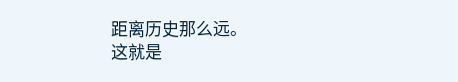距离历史那么远。
这就是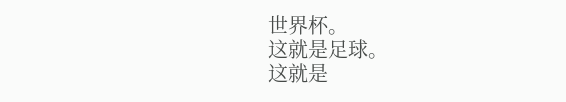世界杯。
这就是足球。
这就是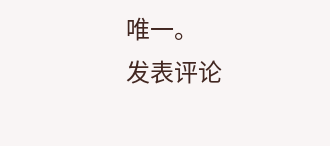唯一。
发表评论